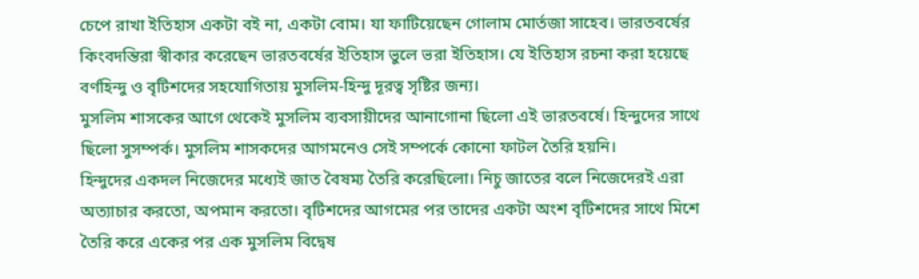চেপে রাখা ইতিহাস একটা বই না, একটা বোম। যা ফাটিয়েছেন গোলাম মোর্তজা সাহেব। ভারতবর্ষের কিংবদন্তিরা স্বীকার করেছেন ভারতবর্ষের ইতিহাস ভুলে ভরা ইতিহাস। যে ইতিহাস রচনা করা হয়েছে বর্ণহিন্দু ও বৃটিশদের সহযোগিতায় মুসলিম-হিন্দু দূরত্ব সৃষ্টির জন্য।
মুসলিম শাসকের আগে থেকেই মুসলিম ব্যবসায়ীদের আনাগোনা ছিলো এই ভারতবর্ষে। হিন্দুদের সাথে ছিলো সুসম্পর্ক। মুসলিম শাসকদের আগমনেও সেই সম্পর্কে কোনো ফাটল তৈরি হয়নি।
হিন্দুদের একদল নিজেদের মধ্যেই জাত বৈষম্য তৈরি করেছিলো। নিচু জাতের বলে নিজেদেরই এরা অত্যাচার করতো, অপমান করতো। বৃটিশদের আগমের পর তাদের একটা অংশ বৃটিশদের সাথে মিশে তৈরি করে একের পর এক মুসলিম বিদ্বেষ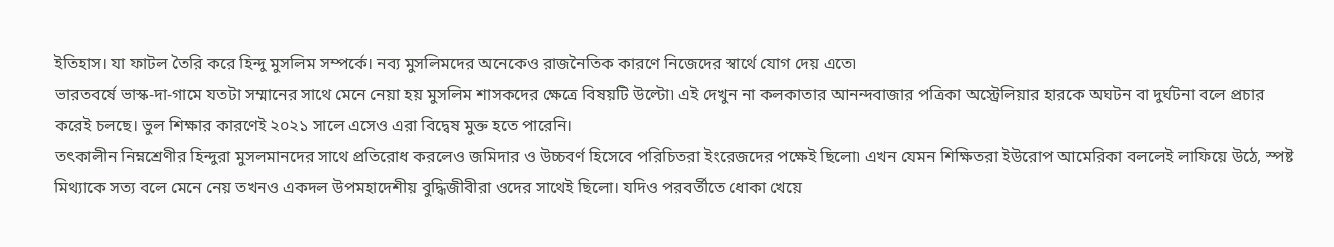ইতিহাস। যা ফাটল তৈরি করে হিন্দু মুসলিম সম্পর্কে। নব্য মুসলিমদের অনেকেও রাজনৈতিক কারণে নিজেদের স্বার্থে যোগ দেয় এতে৷
ভারতবর্ষে ভাস্ক-দা-গামে যতটা সম্মানের সাথে মেনে নেয়া হয় মুসলিম শাসকদের ক্ষেত্রে বিষয়টি উল্টো৷ এই দেখুন না কলকাতার আনন্দবাজার পত্রিকা অস্ট্রেলিয়ার হারকে অঘটন বা দুর্ঘটনা বলে প্রচার করেই চলছে। ভুল শিক্ষার কারণেই ২০২১ সালে এসেও এরা বিদ্বেষ মুক্ত হতে পারেনি।
তৎকালীন নিম্নশ্রেণীর হিন্দুরা মুসলমানদের সাথে প্রতিরোধ করলেও জমিদার ও উচ্চবর্ণ হিসেবে পরিচিতরা ইংরেজদের পক্ষেই ছিলো৷ এখন যেমন শিক্ষিতরা ইউরোপ আমেরিকা বললেই লাফিয়ে উঠে, স্পষ্ট মিথ্যাকে সত্য বলে মেনে নেয় তখনও একদল উপমহাদেশীয় বুদ্ধিজীবীরা ওদের সাথেই ছিলো। যদিও পরবর্তীতে ধোকা খেয়ে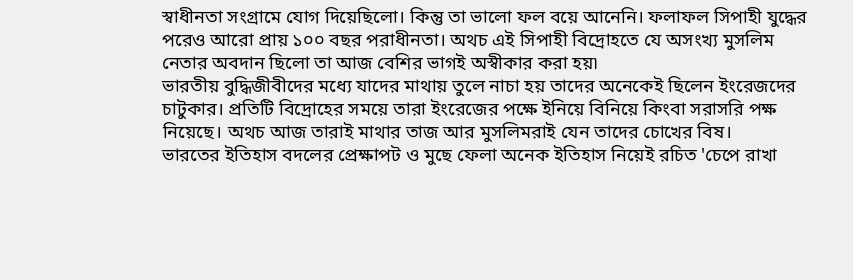স্বাধীনতা সংগ্রামে যোগ দিয়েছিলো। কিন্তু তা ভালো ফল বয়ে আনেনি। ফলাফল সিপাহী যুদ্ধের পরেও আরো প্রায় ১০০ বছর পরাধীনতা। অথচ এই সিপাহী বিদ্রোহতে যে অসংখ্য মুসলিম নেতার অবদান ছিলো তা আজ বেশির ভাগই অস্বীকার করা হয়৷
ভারতীয় বুদ্ধিজীবীদের মধ্যে যাদের মাথায় তুলে নাচা হয় তাদের অনেকেই ছিলেন ইংরেজদের চাটুকার। প্রতিটি বিদ্রোহের সময়ে তারা ইংরেজের পক্ষে ইনিয়ে বিনিয়ে কিংবা সরাসরি পক্ষ নিয়েছে। অথচ আজ তারাই মাথার তাজ আর মুসলিমরাই যেন তাদের চোখের বিষ।
ভারতের ইতিহাস বদলের প্রেক্ষাপট ও মুছে ফেলা অনেক ইতিহাস নিয়েই রচিত 'চেপে রাখা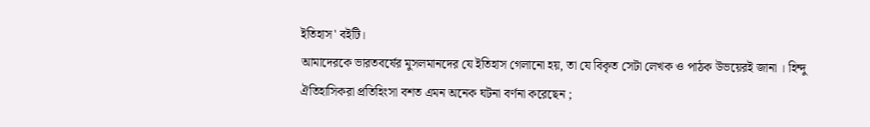ইতিহাস' বইটি।
আমাদেরকে ভারতবর্ষের মুসলমানদের যে ইতিহাস গেলানো হয়, তা যে বিকৃত সেটা লেখক ও পাঠক উভয়েরই জানা । হিন্দু ঐতিহাসিকরা প্রতিহিংসা বশত এমন অনেক ঘটনা বর্ণনা করেছেন ;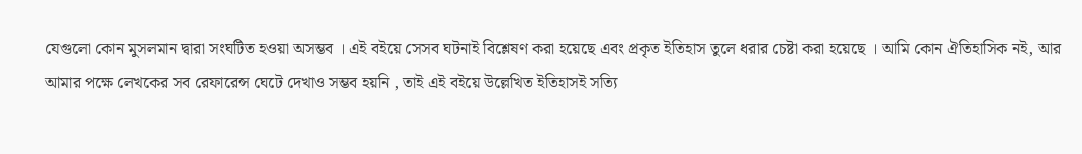যেগুলো কোন মুসলমান দ্বারা সংঘটিত হওয়া অসম্ভব । এই বইয়ে সেসব ঘটনাই বিশ্লেষণ করা হয়েছে এবং প্রকৃত ইতিহাস তুলে ধরার চেষ্টা করা হয়েছে । আমি কোন ঐতিহাসিক নই, আর আমার পক্ষে লেখকের সব রেফারেন্স ঘেটে দেখাও সম্ভব হয়নি , তাই এই বইয়ে উল্লেখিত ইতিহাসই সত্যি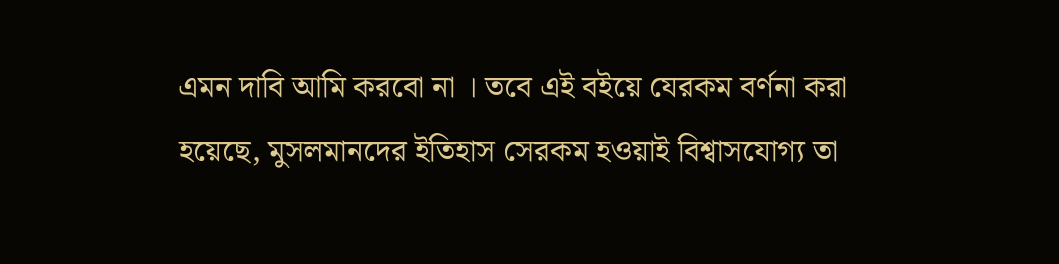এমন দাবি আমি করবো না । তবে এই বইয়ে যেরকম বর্ণনা করা হয়েছে, মুসলমানদের ইতিহাস সেরকম হওয়াই বিশ্বাসযোগ্য তা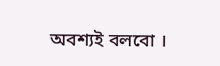অবশ্যই বলবো ।